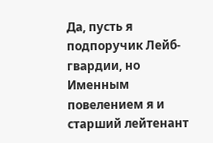Да, пусть я подпоручик Лейб-гвардии, но Именным повелением я и старший лейтенант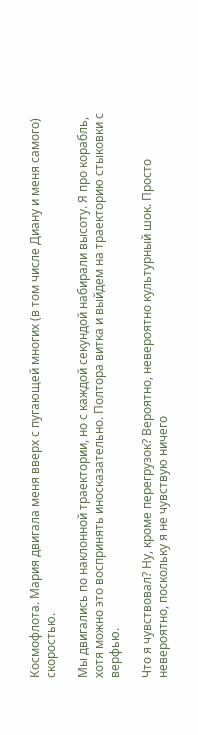Космофлота. Мария двигала меня вверх с пугающей многих (в том числе Диану и меня самого) скоростью.

Мы двигались по наклонной траектории, но с каждой секундой набирали высоту. Я про корабль, хотя можно это воспринять иносказательно. Полтора витка и выйдем на траекторию стыковки с верфью.

Что я чувствовал? Ну, кроме перегрузок? Вероятно, невероятно культурный шок. Просто невероятно, поскольку я не чувствую ничего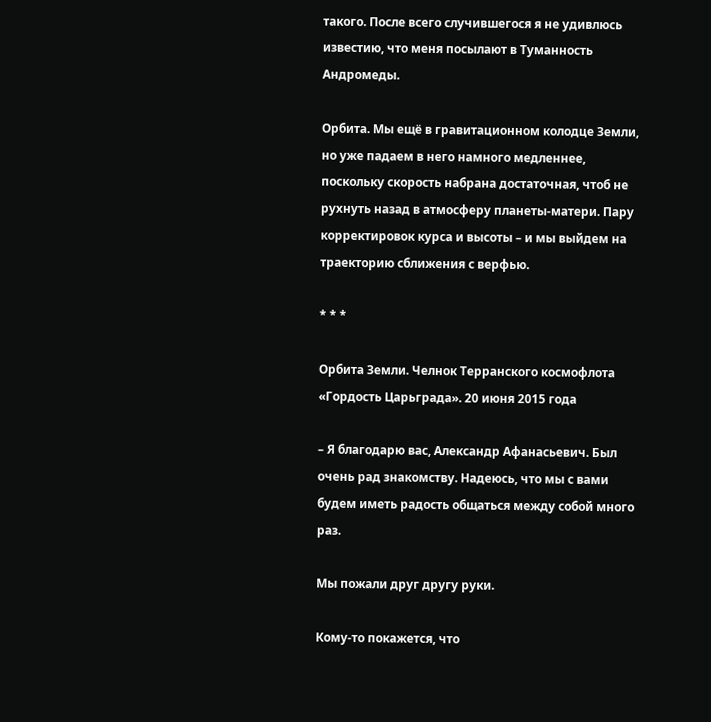такого. После всего случившегося я не удивлюсь известию, что меня посылают в Туманность Андромеды.

Орбита. Мы ещё в гравитационном колодце Земли, но уже падаем в него намного медленнее, поскольку скорость набрана достаточная, чтоб не рухнуть назад в атмосферу планеты-матери. Пару корректировок курса и высоты – и мы выйдем на траекторию сближения с верфью.

* * *

Орбита Земли. Челнок Терранского космофлота «Гордость Царьграда». 20 июня 2015 года

– Я благодарю вас, Александр Афанасьевич. Был очень рад знакомству. Надеюсь, что мы с вами будем иметь радость общаться между собой много раз.

Мы пожали друг другу руки.

Кому-то покажется, что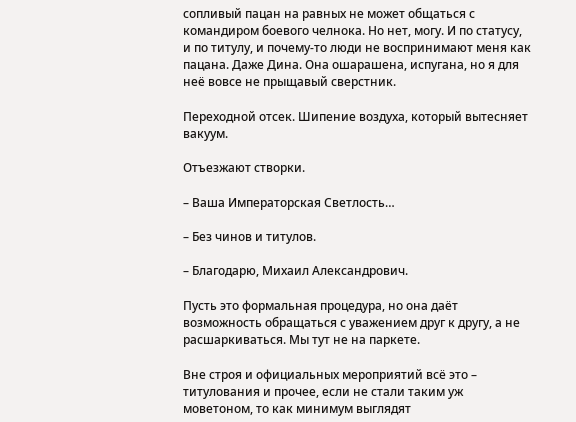сопливый пацан на равных не может общаться с командиром боевого челнока. Но нет, могу. И по статусу, и по титулу, и почему-то люди не воспринимают меня как пацана. Даже Дина. Она ошарашена, испугана, но я для неё вовсе не прыщавый сверстник.

Переходной отсек. Шипение воздуха, который вытесняет вакуум.

Отъезжают створки.

– Ваша Императорская Светлость…

– Без чинов и титулов.

– Благодарю, Михаил Александрович.

Пусть это формальная процедура, но она даёт возможность обращаться с уважением друг к другу, а не расшаркиваться. Мы тут не на паркете.

Вне строя и официальных мероприятий всё это – титулования и прочее, если не стали таким уж моветоном, то как минимум выглядят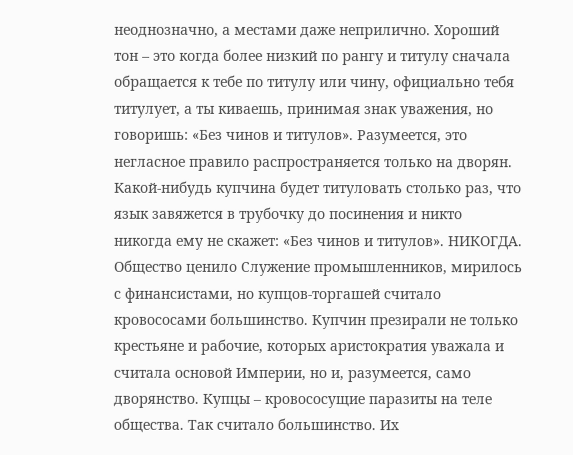неоднозначно, а местами даже неприлично. Хороший тон – это когда более низкий по рангу и титулу сначала обращается к тебе по титулу или чину, официально тебя титулует, а ты киваешь, принимая знак уважения, но говоришь: «Без чинов и титулов». Разумеется, это негласное правило распространяется только на дворян. Какой-нибудь купчина будет титуловать столько раз, что язык завяжется в трубочку до посинения и никто никогда ему не скажет: «Без чинов и титулов». НИКОГДА. Общество ценило Служение промышленников, мирилось с финансистами, но купцов-торгашей считало кровососами большинство. Купчин презирали не только крестьяне и рабочие, которых аристократия уважала и считала основой Империи, но и, разумеется, само дворянство. Купцы – кровососущие паразиты на теле общества. Так считало большинство. Их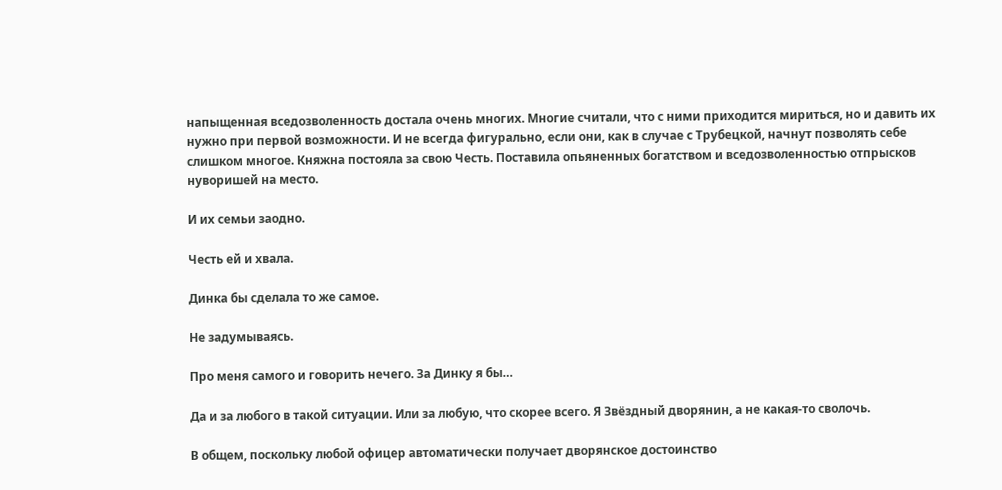напыщенная вседозволенность достала очень многих. Многие считали, что с ними приходится мириться, но и давить их нужно при первой возможности. И не всегда фигурально, если они, как в случае с Трубецкой, начнут позволять себе слишком многое. Княжна постояла за свою Честь. Поставила опьяненных богатством и вседозволенностью отпрысков нуворишей на место.

И их семьи заодно.

Честь ей и хвала.

Динка бы сделала то же самое.

Не задумываясь.

Про меня самого и говорить нечего. За Динку я бы…

Да и за любого в такой ситуации. Или за любую, что скорее всего. Я Звёздный дворянин, а не какая-то сволочь.

В общем, поскольку любой офицер автоматически получает дворянское достоинство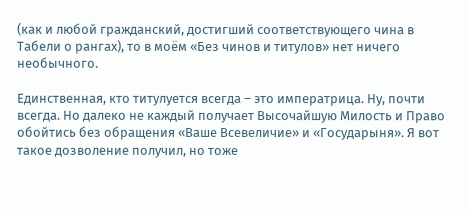(как и любой гражданский, достигший соответствующего чина в Табели о рангах), то в моём «Без чинов и титулов» нет ничего необычного.

Единственная, кто титулуется всегда – это императрица. Ну, почти всегда. Но далеко не каждый получает Высочайшую Милость и Право обойтись без обращения «Ваше Всевеличие» и «Государыня». Я вот такое дозволение получил, но тоже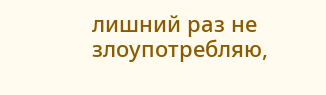лишний раз не злоупотребляю,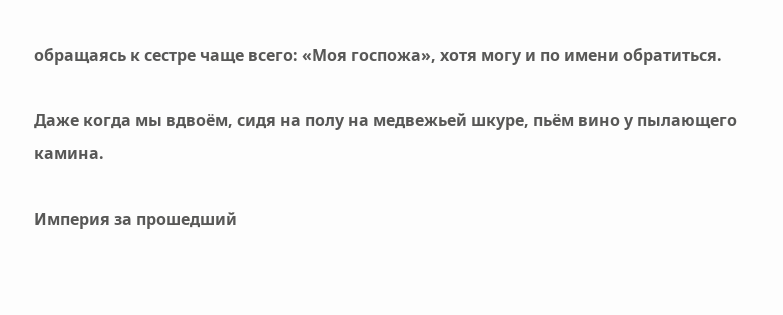обращаясь к сестре чаще всего: «Моя госпожа», хотя могу и по имени обратиться.

Даже когда мы вдвоём, сидя на полу на медвежьей шкуре, пьём вино у пылающего камина.

Империя за прошедший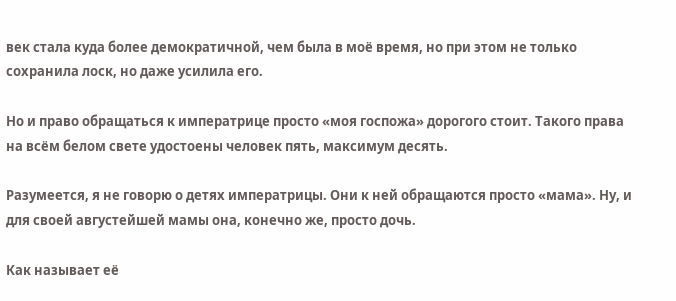век стала куда более демократичной, чем была в моё время, но при этом не только сохранила лоск, но даже усилила его.

Но и право обращаться к императрице просто «моя госпожа» дорогого стоит. Такого права на всём белом свете удостоены человек пять, максимум десять.

Разумеется, я не говорю о детях императрицы. Они к ней обращаются просто «мама». Ну, и для своей августейшей мамы она, конечно же, просто дочь.

Как называет её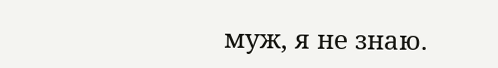муж, я не знаю.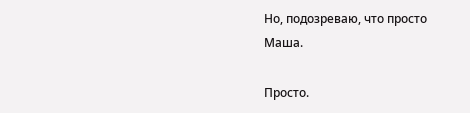Но, подозреваю, что просто Маша.

Просто.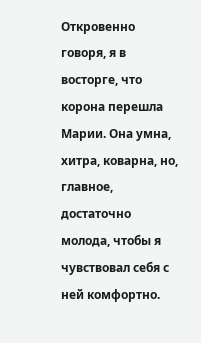Откровенно говоря, я в восторге, что корона перешла Марии. Она умна, хитра, коварна, но, главное, достаточно молода, чтобы я чувствовал себя с ней комфортно.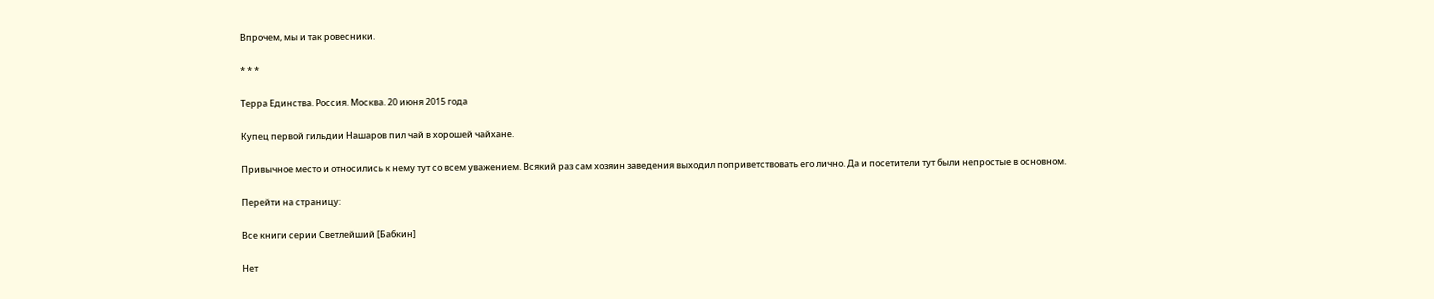Впрочем, мы и так ровесники.

* * *

Терра Единства. Россия. Москва. 20 июня 2015 года

Купец первой гильдии Нашаров пил чай в хорошей чайхане.

Привычное место и относились к нему тут со всем уважением. Всякий раз сам хозяин заведения выходил поприветствовать его лично. Да и посетители тут были непростые в основном.

Перейти на страницу:

Все книги серии Светлейший [Бабкин]

Нет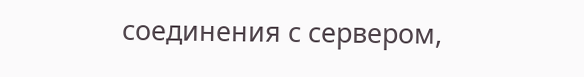соединения с сервером,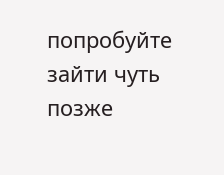попробуйте зайти чуть позже